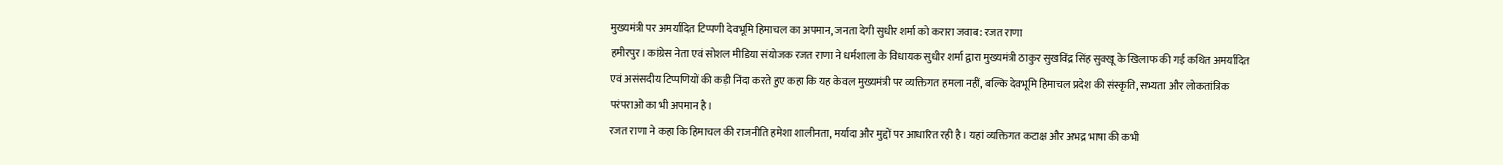मुख्यमंत्री पर अमर्यादित टिप्पणी देवभूमि हिमाचल का अपमान, जनता देगी सुधीर शर्मा को करारा जवाब: रजत राणा
हमीरपुर। कांग्रेस नेता एवं सोशल मीडिया संयोजक रजत राणा ने धर्मशाला के विधायक सुधीर शर्मा द्वारा मुख्यमंत्री ठाकुर सुखविंद्र सिंह सुक्खू के खिलाफ की गई कथित अमर्यादित एवं असंसदीय टिप्पणियों की कड़ी निंदा करते हुए कहा कि यह केवल मुख्यमंत्री पर व्यक्तिगत हमला नहीं, बल्कि देवभूमि हिमाचल प्रदेश की संस्कृति, सभ्यता और लोकतांत्रिक परंपराओं का भी अपमान है।
रजत राणा ने कहा कि हिमाचल की राजनीति हमेशा शालीनता, मर्यादा और मुद्दों पर आधारित रही है। यहां व्यक्तिगत कटाक्ष और अभद्र भाषा की कभी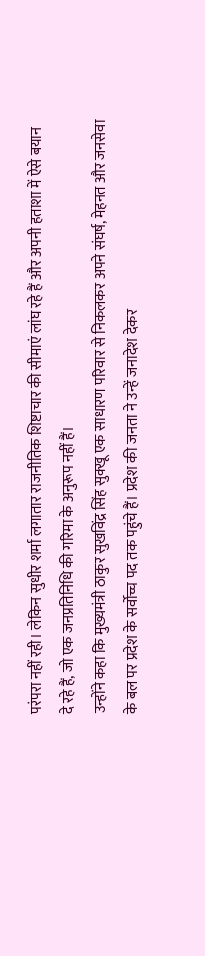परंपरा नहीं रही। लेकिन सुधीर शर्मा लगातार राजनीतिक शिष्टाचार की सीमाएं लांघ रहे हैं और अपनी हताशा में ऐसे बयान दे रहे हैं, जो एक जनप्रतिनिधि की गरिमा के अनुरूप नहीं हैं।
उन्होंने कहा कि मुख्यमंत्री ठाकुर सुखविंद्र सिंह सुक्खू एक साधारण परिवार से निकलकर अपने संघर्ष, मेहनत और जनसेवा के बल पर प्रदेश के सर्वोच्च पद तक पहुंचे हैं। प्रदेश की जनता ने उन्हें जनादेश देकर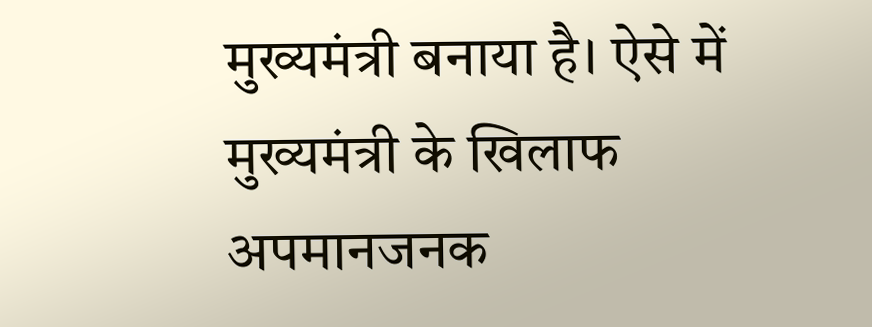मुख्यमंत्री बनाया है। ऐसे में मुख्यमंत्री के खिलाफ अपमानजनक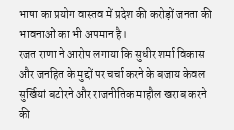भाषा का प्रयोग वास्तव में प्रदेश की करोड़ों जनता की भावनाओं का भी अपमान है।
रजत राणा ने आरोप लगाया कि सुधीर शर्मा विकास और जनहित के मुद्दों पर चर्चा करने के बजाय केवल सुर्खियां बटोरने और राजनीतिक माहौल खराब करने की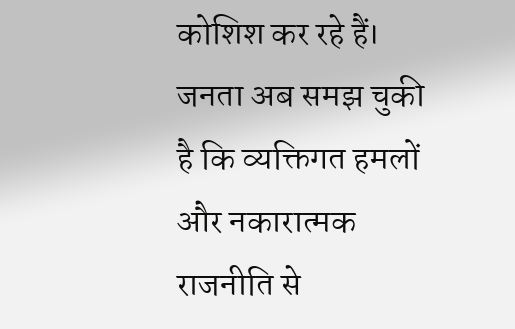कोशिश कर रहे हैं। जनता अब समझ चुकी है कि व्यक्तिगत हमलों और नकारात्मक राजनीति से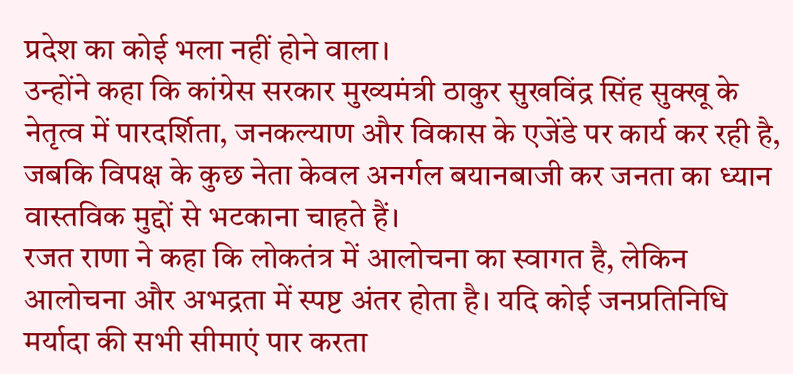प्रदेश का कोई भला नहीं होने वाला।
उन्होंने कहा कि कांग्रेस सरकार मुख्यमंत्री ठाकुर सुखविंद्र सिंह सुक्खू के नेतृत्व में पारदर्शिता, जनकल्याण और विकास के एजेंडे पर कार्य कर रही है, जबकि विपक्ष के कुछ नेता केवल अनर्गल बयानबाजी कर जनता का ध्यान वास्तविक मुद्दों से भटकाना चाहते हैं।
रजत राणा ने कहा कि लोकतंत्र में आलोचना का स्वागत है, लेकिन आलोचना और अभद्रता में स्पष्ट अंतर होता है। यदि कोई जनप्रतिनिधि मर्यादा की सभी सीमाएं पार करता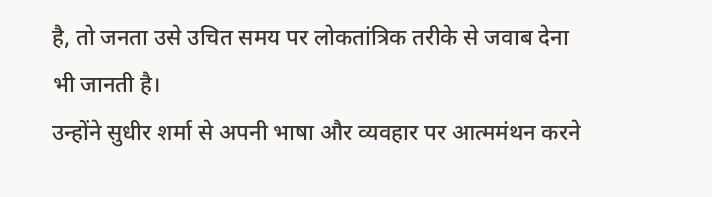है, तो जनता उसे उचित समय पर लोकतांत्रिक तरीके से जवाब देना भी जानती है।
उन्होंने सुधीर शर्मा से अपनी भाषा और व्यवहार पर आत्ममंथन करने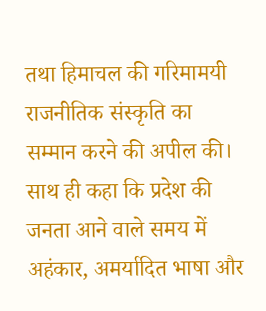तथा हिमाचल की गरिमामयी राजनीतिक संस्कृति का सम्मान करने की अपील की। साथ ही कहा कि प्रदेश की जनता आने वाले समय में अहंकार, अमर्यादित भाषा और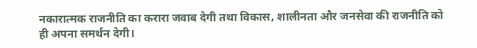नकारात्मक राजनीति का करारा जवाब देगी तथा विकास, शालीनता और जनसेवा की राजनीति को ही अपना समर्थन देगी।